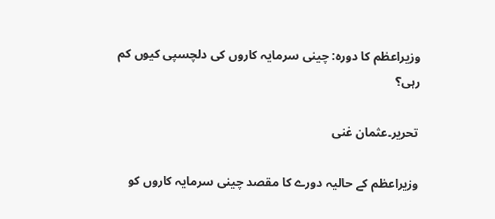وزیراعظم کا دورہ: چینی سرمایہ کاروں کی دلچسپی کیوں کم رہی؟

تحریر۔عثمان غنی

وزیراعظم کے حالیہ دورے کا مقصد چینی سرمایہ کاروں کو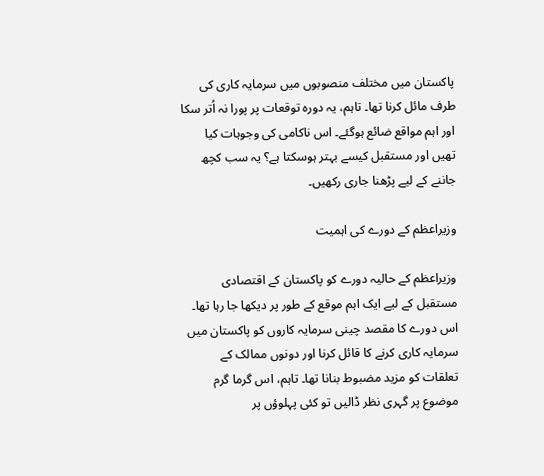پاکستان میں مختلف منصوبوں میں سرمایہ کاری کی طرف مائل کرنا تھا۔ تاہم، یہ دورہ توقعات پر پورا نہ اُتر سکا اور اہم مواقع ضائع ہوگئے۔ اس ناکامی کی وجوہات کیا تھیں اور مستقبل کیسے بہتر ہوسکتا ہے؟ یہ سب کچھ جاننے کے لیے پڑھنا جاری رکھیں۔

وزیراعظم کے دورے کی اہمیت

وزیراعظم کے حالیہ دورے کو پاکستان کے اقتصادی مستقبل کے لیے ایک اہم موقع کے طور پر دیکھا جا رہا تھا۔ اس دورے کا مقصد چینی سرمایہ کاروں کو پاکستان میں سرمایہ کاری کرنے کا قائل کرنا اور دونوں ممالک کے تعلقات کو مزید مضبوط بنانا تھا۔ تاہم، اس گرما گرم موضوع پر گہری نظر ڈالیں تو کئی پہلوؤں پر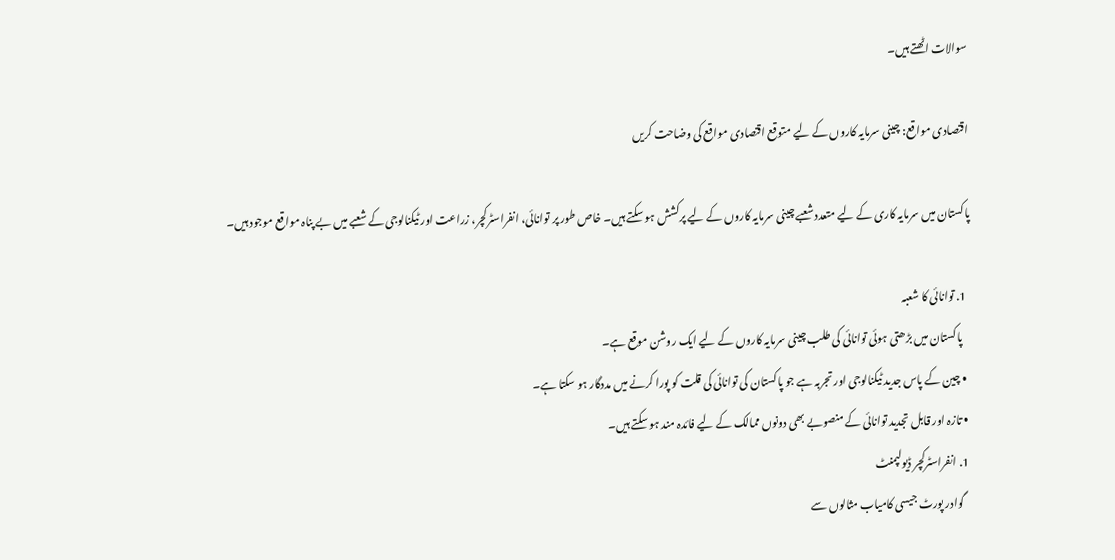سوالات اٹھتے ہیں۔

اقتصادی مواقع: چینی سرمایہ کاروں کے لیے متوقع اقتصادی مواقع کی وضاحت کریں

پاکستان میں سرمایہ کاری کے لیے متعدد شعبے چینی سرمایہ کاروں کے لیے پرکشش ہو سکتے ہیں۔ خاص طور پر توانائی، انفراسٹرکچر، زراعت اور ٹیکنالوجی کے شعبے میں بے پناہ مواقع موجود ہیں۔

  1. توانائی کا شعبہ
    پاکستان میں بڑھتی ہوئی توانائی کی طلب چینی سرمایہ کاروں کے لیے ایک روشن موقع ہے۔
  • چین کے پاس جدید ٹیکنالوجی اور تجربہ ہے جو پاکستان کی توانائی کی قلت کو پورا کرنے میں مددگار ہو سکتا ہے۔
  • تازہ اور قابل تجدید توانائی کے منصوبے بھی دونوں ممالک کے لیے فائدہ مند ہو سکتے ہیں۔
  1. انفراسٹرکچر ڈیولپمنٹ
    گوادر پورٹ جیسی کامیاب مثالوں سے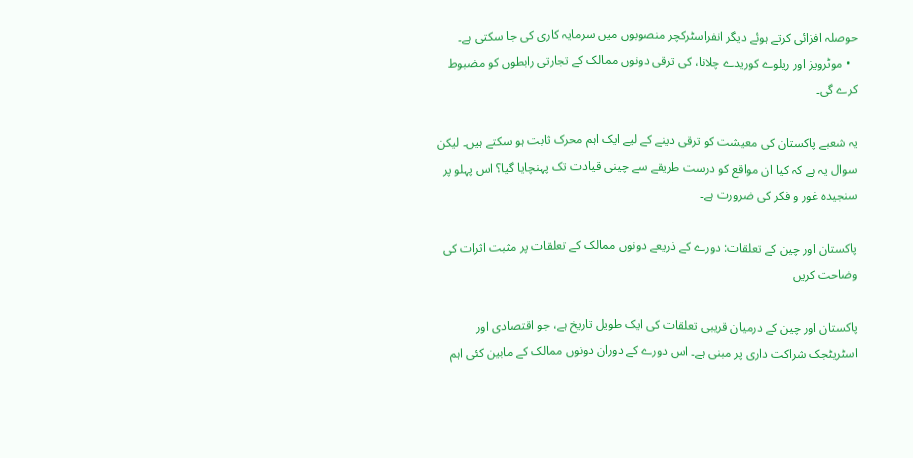حوصلہ افزائی کرتے ہوئے دیگر انفراسٹرکچر منصوبوں میں سرمایہ کاری کی جا سکتی ہے۔
  • موٹرویز اور ریلوے کوریدے چلانا، کی ترقی دونوں ممالک کے تجارتی رابطوں کو مضبوط کرے گی۔

یہ شعبے پاکستان کی معیشت کو ترقی دینے کے لیے ایک اہم محرک ثابت ہو سکتے ہیں۔ لیکن سوال یہ ہے کہ کیا ان مواقع کو درست طریقے سے چینی قیادت تک پہنچایا گیا؟ اس پہلو پر سنجیدہ غور و فکر کی ضرورت ہے۔

پاکستان اور چین کے تعلقات: دورے کے ذریعے دونوں ممالک کے تعلقات پر مثبت اثرات کی وضاحت کریں

پاکستان اور چین کے درمیان قریبی تعلقات کی ایک طویل تاریخ ہے، جو اقتصادی اور اسٹریٹجک شراکت داری پر مبنی ہے۔ اس دورے کے دوران دونوں ممالک کے مابین کئی اہم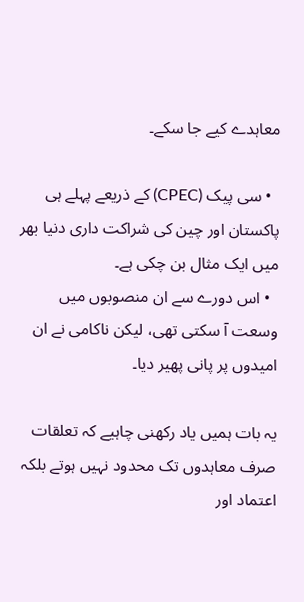معاہدے کیے جا سکے۔

  • سی پیک (CPEC) کے ذریعے پہلے ہی پاکستان اور چین کی شراکت داری دنیا بھر میں ایک مثال بن چکی ہے۔
  • اس دورے سے ان منصوبوں میں وسعت آ سکتی تھی، لیکن ناکامی نے ان امیدوں پر پانی پھیر دیا۔

یہ بات ہمیں یاد رکھنی چاہیے کہ تعلقات صرف معاہدوں تک محدود نہیں ہوتے بلکہ اعتماد اور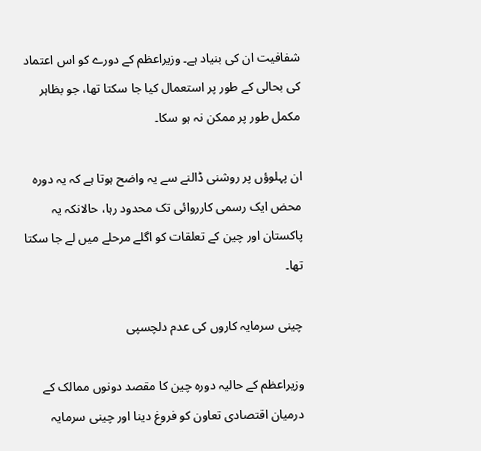شفافیت ان کی بنیاد ہے۔ وزیراعظم کے دورے کو اس اعتماد کی بحالی کے طور پر استعمال کیا جا سکتا تھا، جو بظاہر مکمل طور پر ممکن نہ ہو سکا۔

ان پہلوؤں پر روشنی ڈالنے سے یہ واضح ہوتا ہے کہ یہ دورہ محض ایک رسمی کارروائی تک محدود رہا، حالانکہ یہ پاکستان اور چین کے تعلقات کو اگلے مرحلے میں لے جا سکتا تھا۔

چینی سرمایہ کاروں کی عدم دلچسپی

وزیراعظم کے حالیہ دورہ چین کا مقصد دونوں ممالک کے درمیان اقتصادی تعاون کو فروغ دینا اور چینی سرمایہ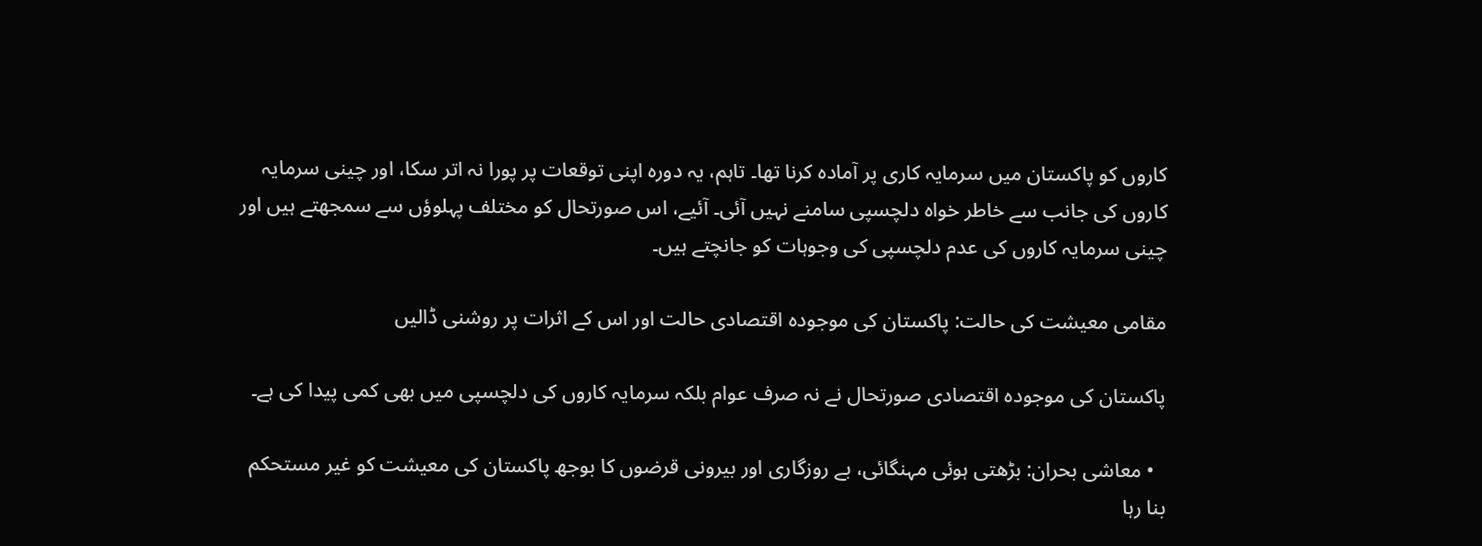کاروں کو پاکستان میں سرمایہ کاری پر آمادہ کرنا تھا۔ تاہم، یہ دورہ اپنی توقعات پر پورا نہ اتر سکا، اور چینی سرمایہ کاروں کی جانب سے خاطر خواہ دلچسپی سامنے نہیں آئی۔ آئیے، اس صورتحال کو مختلف پہلوؤں سے سمجھتے ہیں اور چینی سرمایہ کاروں کی عدم دلچسپی کی وجوہات کو جانچتے ہیں۔

مقامی معیشت کی حالت: پاکستان کی موجودہ اقتصادی حالت اور اس کے اثرات پر روشنی ڈالیں

پاکستان کی موجودہ اقتصادی صورتحال نے نہ صرف عوام بلکہ سرمایہ کاروں کی دلچسپی میں بھی کمی پیدا کی ہے۔

  • معاشی بحران: بڑھتی ہوئی مہنگائی، بے روزگاری اور بیرونی قرضوں کا بوجھ پاکستان کی معیشت کو غیر مستحکم بنا رہا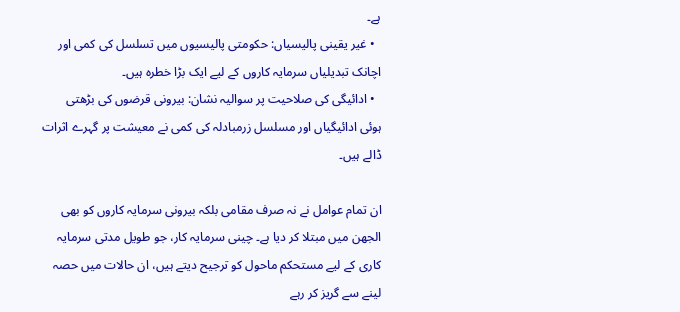ہے۔
  • غیر یقینی پالیسیاں: حکومتی پالیسیوں میں تسلسل کی کمی اور اچانک تبدیلیاں سرمایہ کاروں کے لیے ایک بڑا خطرہ ہیں۔
  • ادائیگی کی صلاحیت پر سوالیہ نشان: بیرونی قرضوں کی بڑھتی ہوئی ادائیگیاں اور مسلسل زرمبادلہ کی کمی نے معیشت پر گہرے اثرات ڈالے ہیں۔

ان تمام عوامل نے نہ صرف مقامی بلکہ بیرونی سرمایہ کاروں کو بھی الجھن میں مبتلا کر دیا ہے۔ چینی سرمایہ کار، جو طویل مدتی سرمایہ کاری کے لیے مستحکم ماحول کو ترجیح دیتے ہیں، ان حالات میں حصہ لینے سے گریز کر رہے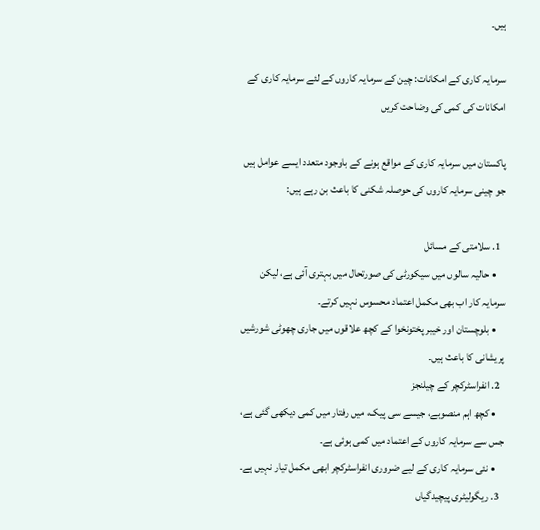ہیں۔

سرمایہ کاری کے امکانات: چین کے سرمایہ کاروں کے لئے سرمایہ کاری کے امکانات کی کمی کی وضاحت کریں

پاکستان میں سرمایہ کاری کے مواقع ہونے کے باوجود متعدد ایسے عوامل ہیں جو چینی سرمایہ کاروں کی حوصلہ شکنی کا باعث بن رہے ہیں:

  1. سلامتی کے مسائل
    • حالیہ سالوں میں سیکورٹی کی صورتحال میں بہتری آئی ہے، لیکن سرمایہ کار اب بھی مکمل اعتماد محسوس نہیں کرتے۔
    • بلوچستان اور خیبر پختونخوا کے کچھ علاقوں میں جاری چھوٹی شورشیں پریشانی کا باعث ہیں۔
  2. انفراسٹرکچر کے چیلنجز
    • کچھ اہم منصوبے، جیسے سی پیک، میں رفتار میں کمی دیکھی گئی ہے، جس سے سرمایہ کاروں کے اعتماد میں کمی ہوئی ہے۔
    • نئی سرمایہ کاری کے لیے ضروری انفراسٹرکچر ابھی مکمل تیار نہیں ہے۔
  3. ریگولیٹری پیچیدگیاں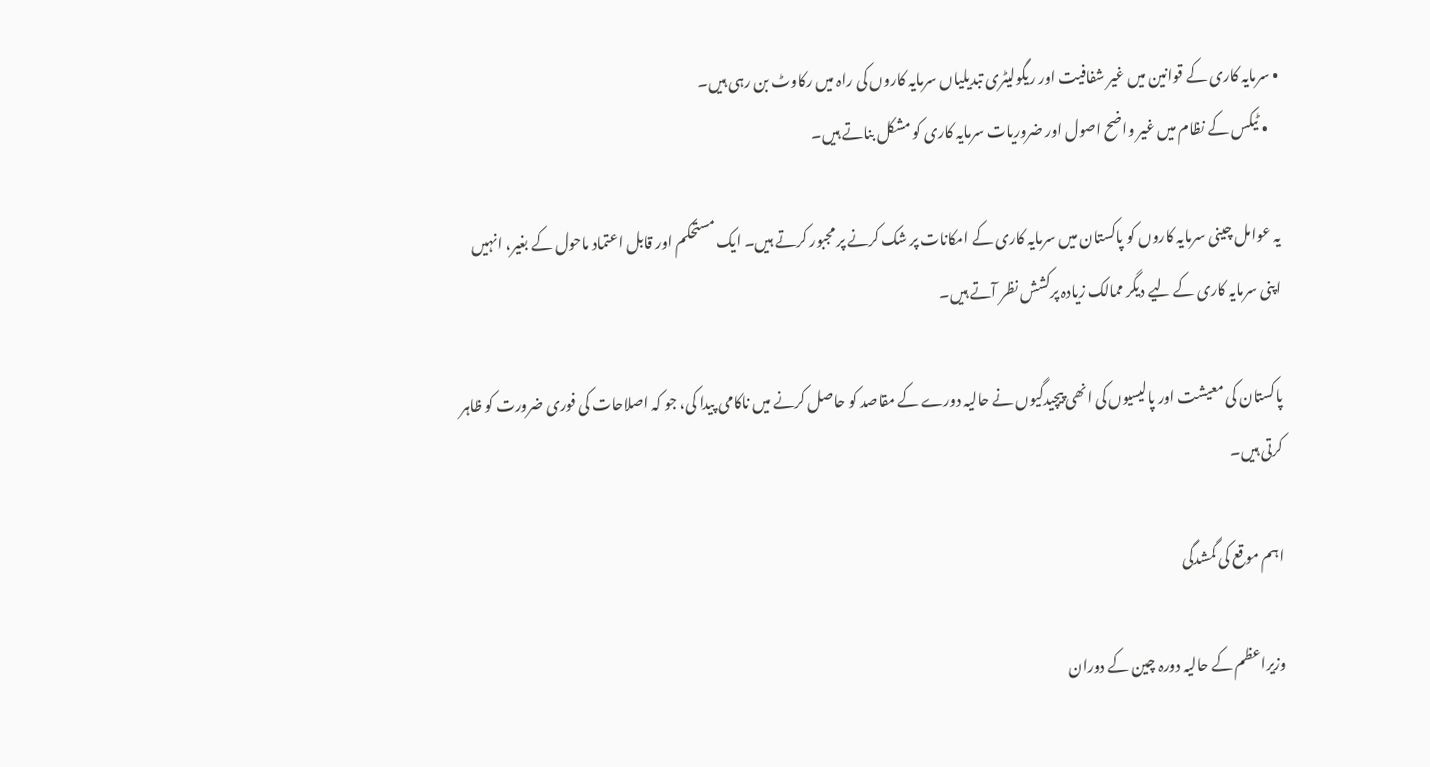• سرمایہ کاری کے قوانین میں غیر شفافیت اور ریگولیٹری تبدیلیاں سرمایہ کاروں کی راہ میں رکاوٹ بن رہی ہیں۔
    • ٹیکس کے نظام میں غیر واضح اصول اور ضروریات سرمایہ کاری کو مشکل بناتے ہیں۔

یہ عوامل چینی سرمایہ کاروں کو پاکستان میں سرمایہ کاری کے امکانات پر شک کرنے پر مجبور کرتے ہیں۔ ایک مستحکم اور قابل اعتماد ماحول کے بغیر، انہیں اپنی سرمایہ کاری کے لیے دیگر ممالک زیادہ پرکشش نظر آتے ہیں۔

پاکستان کی معیشت اور پالیسیوں کی انھی پیچیدگیوں نے حالیہ دورے کے مقاصد کو حاصل کرنے میں ناکامی پیدا کی، جو کہ اصلاحات کی فوری ضرورت کو ظاہر کرتی ہیں۔

اہم موقع کی گمشدگی

وزیراعظم کے حالیہ دورہ چین کے دوران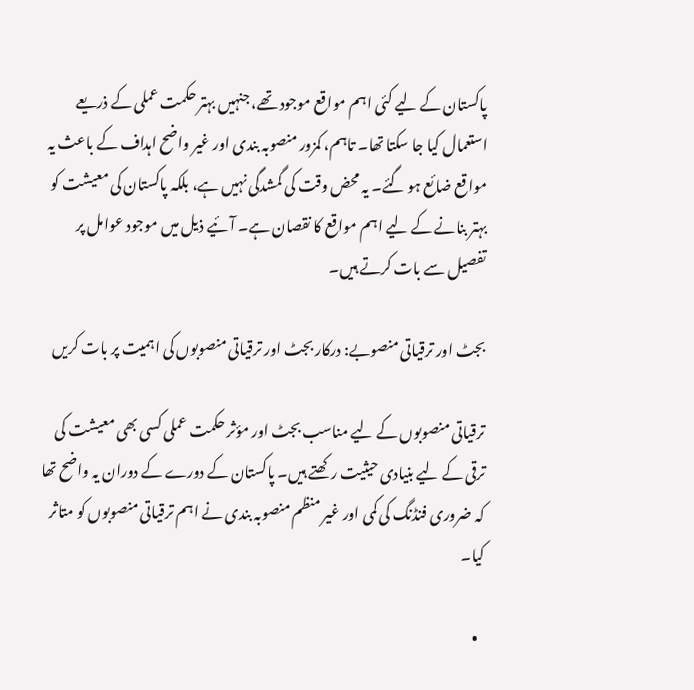پاکستان کے لیے کئی اہم مواقع موجود تھے، جنہیں بہتر حکمت عملی کے ذریعے استعمال کیا جا سکتا تھا۔ تاہم، کمزور منصوبہ بندی اور غیر واضح اہداف کے باعث یہ مواقع ضائع ہو گئے۔ یہ محض وقت کی گمشدگی نہیں ہے، بلکہ پاکستان کی معیشت کو بہتر بنانے کے لیے اہم مواقع کا نقصان ہے۔ آئیے ذیل میں موجود عوامل پر تفصیل سے بات کرتے ہیں۔

بجٹ اور ترقیاتی منصوبے: درکار بجٹ اور ترقیاتی منصوبوں کی اہمیت پر بات کریں

ترقیاتی منصوبوں کے لیے مناسب بجٹ اور مؤثر حکمت عملی کسی بھی معیشت کی ترقی کے لیے بنیادی حیثیت رکھتے ہیں۔ پاکستان کے دورے کے دوران یہ واضح تھا کہ ضروری فنڈنگ کی کمی اور غیر منظم منصوبہ بندی نے اہم ترقیاتی منصوبوں کو متاثر کیا۔

  •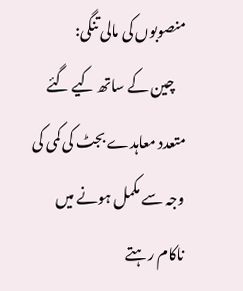منصوبوں کی مالی تنگی:
    چین کے ساتھ کیے گئے متعدد معاہدے بجٹ کی کمی کی وجہ سے مکمل ہونے میں ناکام رہتے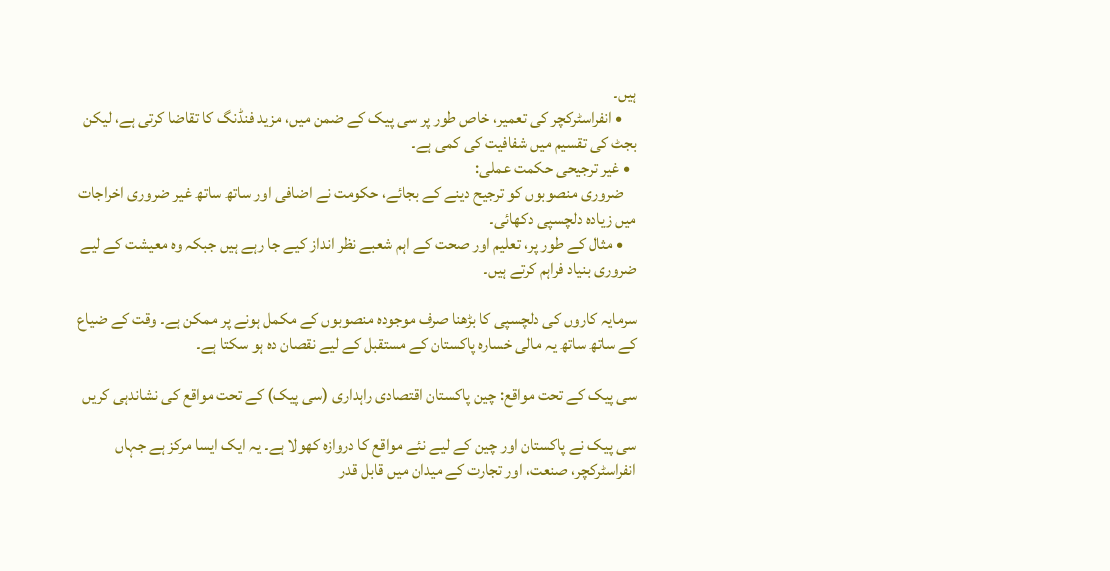ہیں۔
    • انفراسٹرکچر کی تعمیر، خاص طور پر سی پیک کے ضمن میں، مزید فنڈنگ کا تقاضا کرتی ہے، لیکن بجٹ کی تقسیم میں شفافیت کی کمی ہے۔
  • غیر ترجیحی حکمت عملی:
    ضروری منصوبوں کو ترجیح دینے کے بجائے، حکومت نے اضافی اور ساتھ ساتھ غیر ضروری اخراجات میں زیادہ دلچسپی دکھائی۔
    • مثال کے طور پر، تعلیم اور صحت کے اہم شعبے نظر انداز کیے جا رہے ہیں جبکہ وہ معیشت کے لیے ضروری بنیاد فراہم کرتے ہیں۔

سرمایہ کاروں کی دلچسپی کا بڑھنا صرف موجودہ منصوبوں کے مکمل ہونے پر ممکن ہے۔ وقت کے ضیاع کے ساتھ ساتھ یہ مالی خسارہ پاکستان کے مستقبل کے لیے نقصان دہ ہو سکتا ہے۔

سی پیک کے تحت مواقع: چین پاکستان اقتصادی راہداری (سی پیک) کے تحت مواقع کی نشاندہی کریں

سی پیک نے پاکستان اور چین کے لیے نئے مواقع کا دروازہ کھولا ہے۔ یہ ایک ایسا مرکز ہے جہاں انفراسٹرکچر، صنعت، اور تجارت کے میدان میں قابل قدر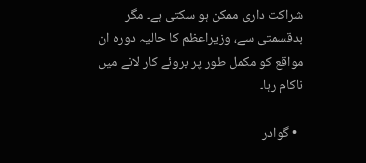شراکت داری ممکن ہو سکتی ہے۔ مگر بدقسمتی سے، وزیراعظم کا حالیہ دورہ ان مواقع کو مکمل طور پر بروئے کار لانے میں ناکام رہا۔

  • گوادر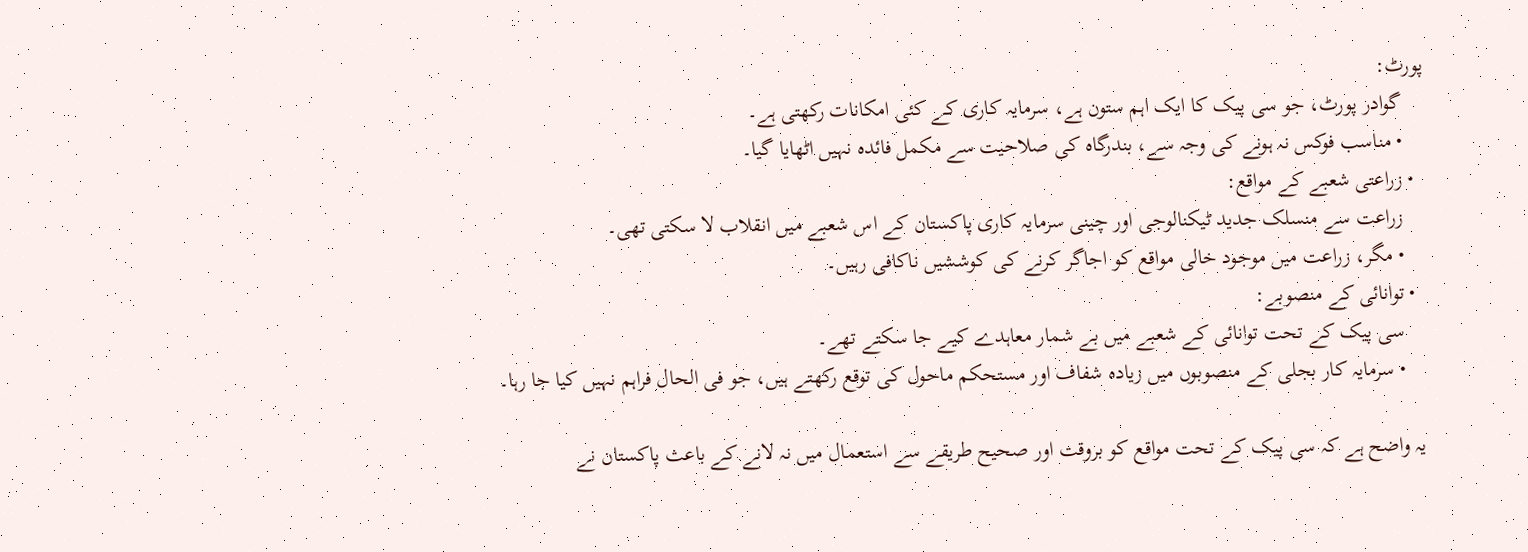پورٹ:
    گوادر پورٹ، جو سی پیک کا ایک اہم ستون ہے، سرمایہ کاری کے کئی امکانات رکھتی ہے۔
    • مناسب فوکس نہ ہونے کی وجہ سے، بندرگاہ کی صلاحیت سے مکمل فائدہ نہیں اٹھایا گیا۔
  • زراعتی شعبے کے مواقع:
    زراعت سے منسلک جدید ٹیکنالوجی اور چینی سرمایہ کاری پاکستان کے اس شعبے میں انقلاب لا سکتی تھی۔
    • مگر، زراعت میں موجود خالی مواقع کو اجاگر کرنے کی کوششیں ناکافی رہیں۔
  • توانائی کے منصوبے:
    سی پیک کے تحت توانائی کے شعبے میں بے شمار معاہدے کیے جا سکتے تھے۔
    • سرمایہ کار بجلی کے منصوبوں میں زیادہ شفاف اور مستحکم ماحول کی توقع رکھتے ہیں، جو فی الحال فراہم نہیں کیا جا رہا۔

یہ واضح ہے کہ سی پیک کے تحت مواقع کو بروقت اور صحیح طریقے سے استعمال میں نہ لانے کے باعث پاکستان نے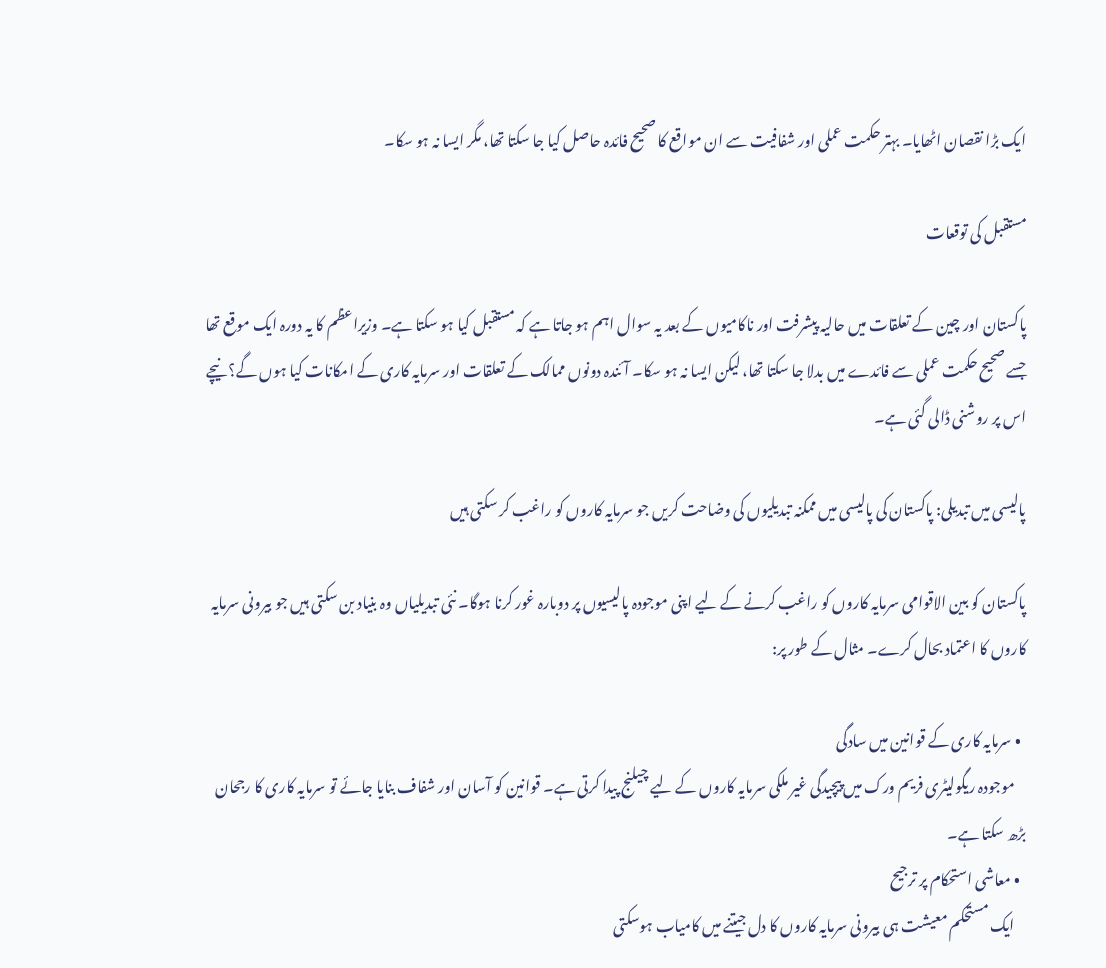ایک بڑا نقصان اٹھایا۔ بہتر حکمت عملی اور شفافیت سے ان مواقع کا صحیح فائدہ حاصل کیا جا سکتا تھا، مگر ایسا نہ ہو سکا۔

مستقبل کی توقعات

پاکستان اور چین کے تعلقات میں حالیہ پیشرفت اور ناکامیوں کے بعد یہ سوال اہم ہو جاتا ہے کہ مستقبل کیا ہو سکتا ہے۔ وزیراعظم کا یہ دورہ ایک موقع تھا جسے صحیح حکمت عملی سے فائدے میں بدلا جا سکتا تھا، لیکن ایسا نہ ہو سکا۔ آئندہ دونوں ممالک کے تعلقات اور سرمایہ کاری کے امکانات کیا ہوں گے؟ نیچے اس پر روشنی ڈالی گئی ہے۔

پالیسی میں تبدیلی: پاکستان کی پالیسی میں ممکنہ تبدیلیوں کی وضاحت کریں جو سرمایہ کاروں کو راغب کر سکتی ہیں

پاکستان کو بین الاقوامی سرمایہ کاروں کو راغب کرنے کے لیے اپنی موجودہ پالیسیوں پر دوبارہ غور کرنا ہوگا۔ نئی تبدیلیاں وہ بنیاد بن سکتی ہیں جو بیرونی سرمایہ کاروں کا اعتماد بحال کرے۔ مثال کے طور پر:

  • سرمایہ کاری کے قوانین میں سادگی
    موجودہ ریگولیٹری فریم ورک میں پیچیدگی غیر ملکی سرمایہ کاروں کے لیے چیلنج پیدا کرتی ہے۔ قوانین کو آسان اور شفاف بنایا جائے تو سرمایہ کاری کا رجحان بڑھ سکتا ہے۔
  • معاشی استحکام پر ترجیح
    ایک مستحکم معیشت ہی بیرونی سرمایہ کاروں کا دل جیتنے میں کامیاب ہوسکتی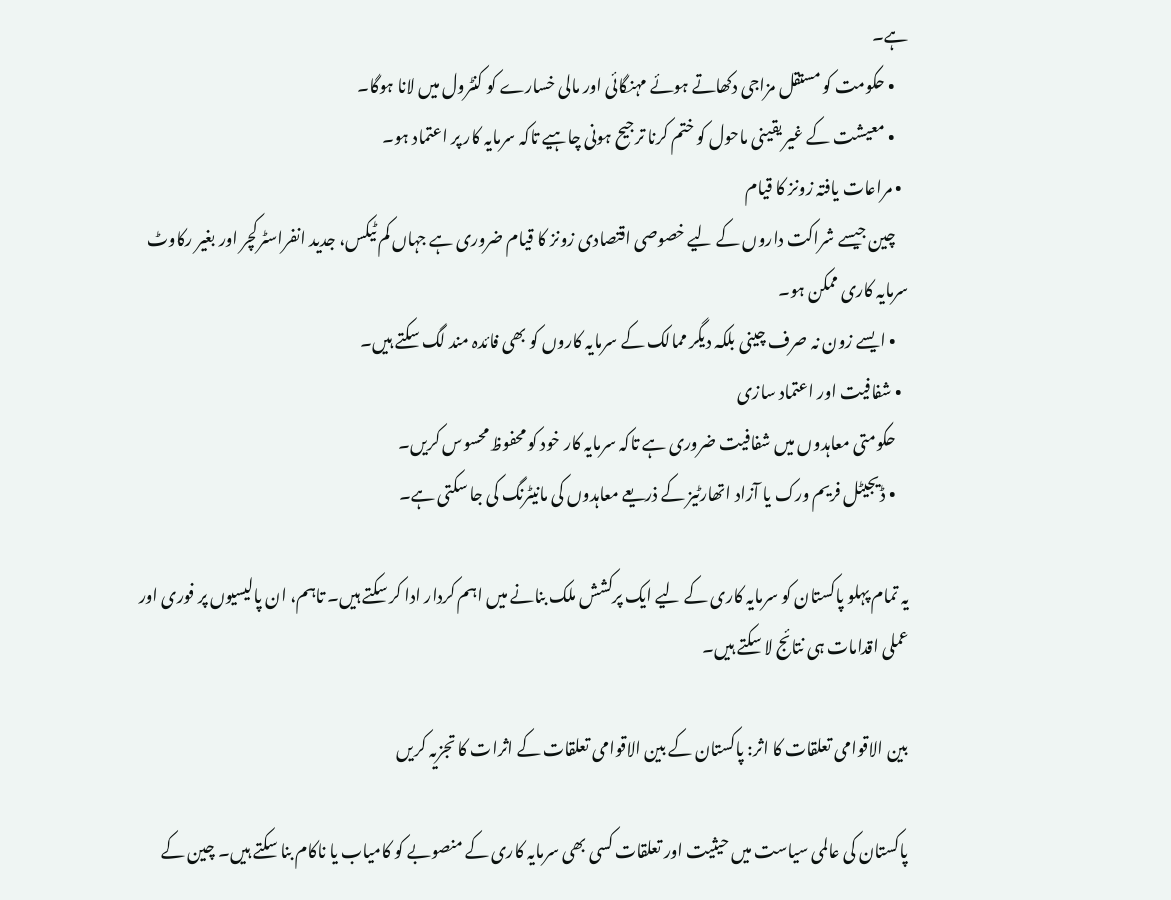ہے۔
    • حکومت کو مستقل مزاجی دکھاتے ہوئے مہنگائی اور مالی خسارے کو کنٹرول میں لانا ہوگا۔
    • معیشت کے غیر یقینی ماحول کو ختم کرنا ترجیح ہونی چاہیے تاکہ سرمایہ کار پر اعتماد ہو۔
  • مراعات یافتہ زونز کا قیام
    چین جیسے شراکت داروں کے لیے خصوصی اقتصادی زونز کا قیام ضروری ہے جہاں کم ٹیکس، جدید انفراسٹرکچر اور بغیر رکاوٹ سرمایہ کاری ممکن ہو۔
    • ایسے زون نہ صرف چینی بلکہ دیگر ممالک کے سرمایہ کاروں کو بھی فائدہ مند لگ سکتے ہیں۔
  • شفافیت اور اعتماد سازی
    حکومتی معاہدوں میں شفافیت ضروری ہے تاکہ سرمایہ کار خود کو محفوظ محسوس کریں۔
    • ڈیجیٹل فریم ورک یا آزاد اتھارٹیز کے ذریعے معاہدوں کی مانیٹرنگ کی جا سکتی ہے۔

یہ تمام پہلو پاکستان کو سرمایہ کاری کے لیے ایک پرکشش ملک بنانے میں اہم کردار ادا کر سکتے ہیں۔ تاہم، ان پالیسیوں پر فوری اور عملی اقدامات ہی نتائج لا سکتے ہیں۔

بین الاقوامی تعلقات کا اثر: پاکستان کے بین الاقوامی تعلقات کے اثرات کا تجزیہ کریں

پاکستان کی عالمی سیاست میں حیثیت اور تعلقات کسی بھی سرمایہ کاری کے منصوبے کو کامیاب یا ناکام بنا سکتے ہیں۔ چین کے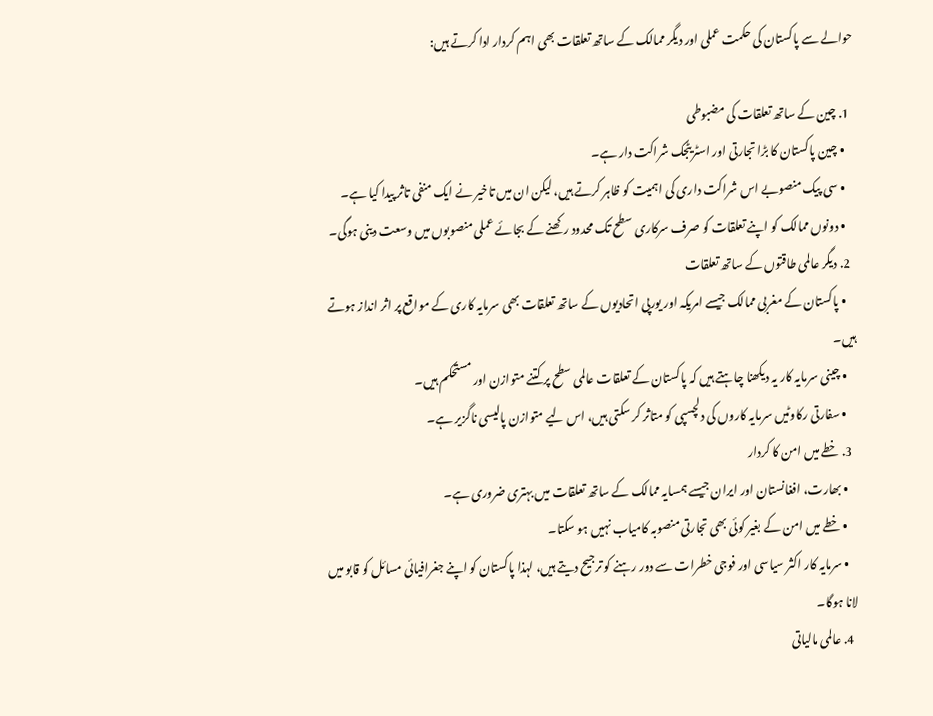حوالے سے پاکستان کی حکمت عملی اور دیگر ممالک کے ساتھ تعلقات بھی اہم کردار ادا کرتے ہیں:

  1. چین کے ساتھ تعلقات کی مضبوطی
    • چین پاکستان کا بڑا تجارتی اور اسٹریٹجک شراکت دار ہے۔
    • سی پیک منصوبے اس شراکت داری کی اہمیت کو ظاہر کرتے ہیں، لیکن ان میں تاخیر نے ایک منفی تاثر پیدا کیا ہے۔
    • دونوں ممالک کو اپنے تعلقات کو صرف سرکاری سطح تک محدود رکھنے کے بجائے عملی منصوبوں میں وسعت دینی ہوگی۔
  2. دیگر عالمی طاقتوں کے ساتھ تعلقات
    • پاکستان کے مغربی ممالک جیسے امریکہ اور یورپی اتحادیوں کے ساتھ تعلقات بھی سرمایہ کاری کے مواقع پر اثر انداز ہوتے ہیں۔
    • چینی سرمایہ کار یہ دیکھنا چاہتے ہیں کہ پاکستان کے تعلقات عالمی سطح پر کتنے متوازن اور مستحکم ہیں۔
    • سفارتی رکاوٹیں سرمایہ کاروں کی دلچسپی کو متاثر کر سکتی ہیں، اس لیے متوازن پالیسی ناگزیر ہے۔
  3. خطے میں امن کا کردار
    • بھارت، افغانستان اور ایران جیسے ہمسایہ ممالک کے ساتھ تعلقات میں بہتری ضروری ہے۔
    • خطے میں امن کے بغیر کوئی بھی تجارتی منصوبہ کامیاب نہیں ہو سکتا۔
    • سرمایہ کار اکثر سیاسی اور فوجی خطرات سے دور رہنے کو ترجیح دیتے ہیں، لہذا پاکستان کو اپنے جغرافیائی مسائل کو قابو میں لانا ہوگا۔
  4. عالمی مالیاتی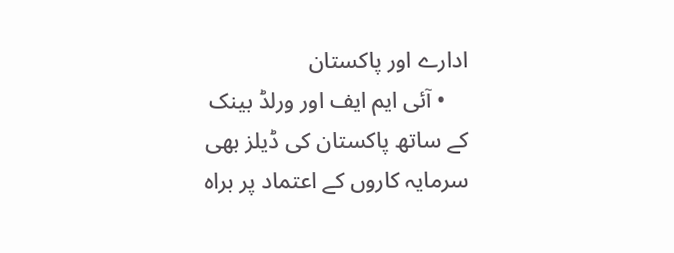ادارے اور پاکستان
    • آئی ایم ایف اور ورلڈ بینک کے ساتھ پاکستان کی ڈیلز بھی سرمایہ کاروں کے اعتماد پر براہ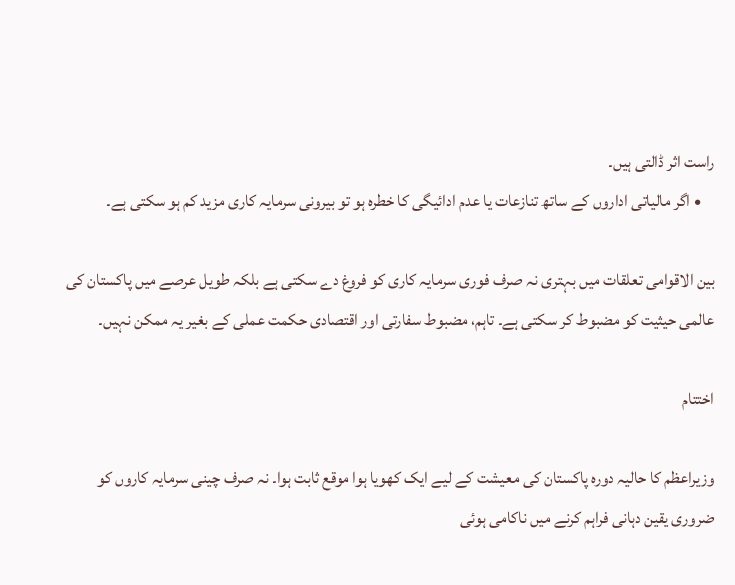راست اثر ڈالتی ہیں۔
    • اگر مالیاتی اداروں کے ساتھ تنازعات یا عدم ادائیگی کا خطرہ ہو تو بیرونی سرمایہ کاری مزید کم ہو سکتی ہے۔

بین الاقوامی تعلقات میں بہتری نہ صرف فوری سرمایہ کاری کو فروغ دے سکتی ہے بلکہ طویل عرصے میں پاکستان کی عالمی حیثیت کو مضبوط کر سکتی ہے۔ تاہم، مضبوط سفارتی اور اقتصادی حکمت عملی کے بغیر یہ ممکن نہیں۔

اختتام

وزیراعظم کا حالیہ دورہ پاکستان کی معیشت کے لیے ایک کھویا ہوا موقع ثابت ہوا۔ نہ صرف چینی سرمایہ کاروں کو ضروری یقین دہانی فراہم کرنے میں ناکامی ہوئی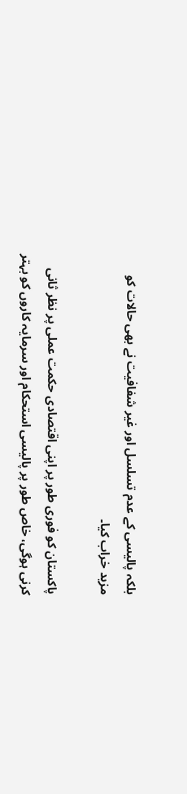بلکہ پالیسی کے عدم تسلسل اور غیر شفافیت نے بھی حالات کو مزید خراب کیا۔

پاکستان کو فوری طور پر اپنی اقتصادی حکمت عملی پر نظر ثانی کرنی ہوگی، خاص طور پر پالیسی استحکام اور سرمایہ کاروں کو بہتر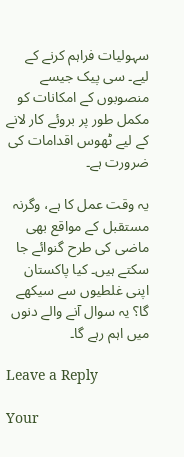سہولیات فراہم کرنے کے لیے۔ سی پیک جیسے منصوبوں کے امکانات کو مکمل طور پر بروئے کار لانے کے لیے ٹھوس اقدامات کی ضرورت ہے۔

یہ وقت عمل کا ہے، وگرنہ مستقبل کے مواقع بھی ماضی کی طرح گنوائے جا سکتے ہیں۔ کیا پاکستان اپنی غلطیوں سے سیکھے گا؟ یہ سوال آنے والے دنوں میں اہم رہے گا۔

Leave a Reply

Your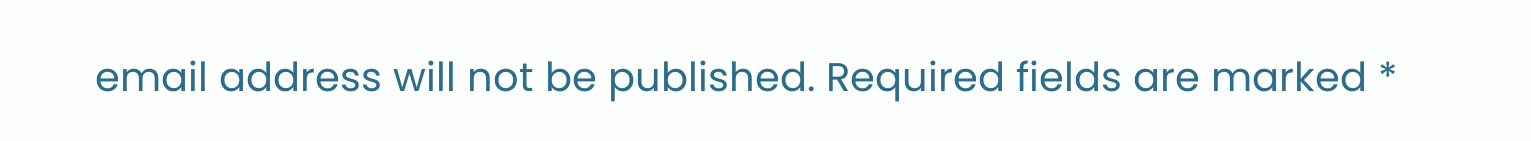email address will not be published. Required fields are marked *